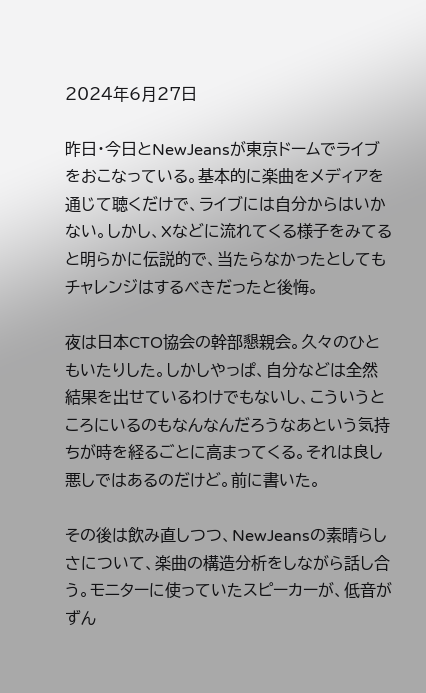2024年6月27日

昨日・今日とNewJeansが東京ドームでライブをおこなっている。基本的に楽曲をメディアを通じて聴くだけで、ライブには自分からはいかない。しかし、Xなどに流れてくる様子をみてると明らかに伝説的で、当たらなかったとしてもチャレンジはするべきだったと後悔。

夜は日本CTO協会の幹部懇親会。久々のひともいたりした。しかしやっぱ、自分などは全然結果を出せているわけでもないし、こういうところにいるのもなんなんだろうなあという気持ちが時を経るごとに高まってくる。それは良し悪しではあるのだけど。前に書いた。

その後は飲み直しつつ、NewJeansの素晴らしさについて、楽曲の構造分析をしながら話し合う。モニターに使っていたスピーカーが、低音がずん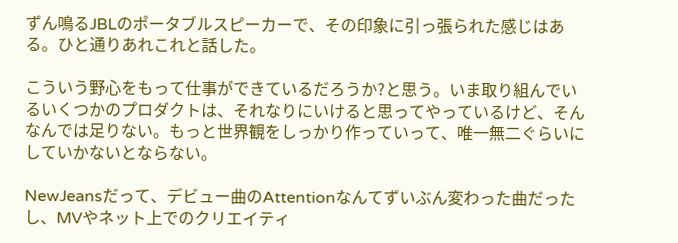ずん鳴るJBLのポータブルスピーカーで、その印象に引っ張られた感じはある。ひと通りあれこれと話した。

こういう野心をもって仕事ができているだろうか?と思う。いま取り組んでいるいくつかのプロダクトは、それなりにいけると思ってやっているけど、そんなんでは足りない。もっと世界観をしっかり作っていって、唯一無二ぐらいにしていかないとならない。

NewJeansだって、デビュー曲のAttentionなんてずいぶん変わった曲だったし、MVやネット上でのクリエイティ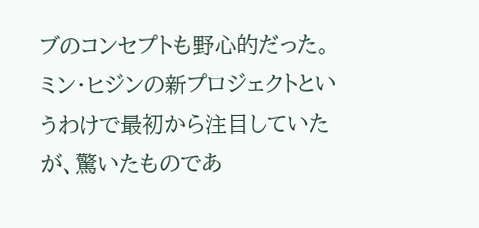ブのコンセプトも野心的だった。ミン・ヒジンの新プロジェクトというわけで最初から注目していたが、驚いたものであ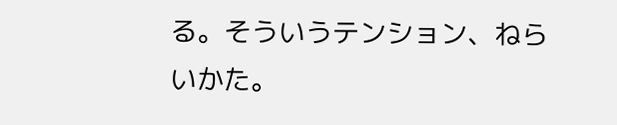る。そういうテンション、ねらいかた。